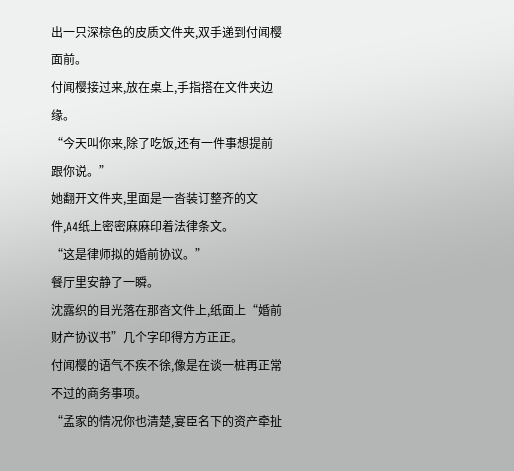出一只深棕色的皮质文件夹,双手递到付闻樱面前。
付闻樱接过来,放在桌上,手指搭在文件夹边缘。
“今天叫你来,除了吃饭,还有一件事想提前跟你说。”
她翻开文件夹,里面是一沓装订整齐的文件,A4纸上密密麻麻印着法律条文。
“这是律师拟的婚前协议。”
餐厅里安静了一瞬。
沈露织的目光落在那沓文件上,纸面上“婚前财产协议书”几个字印得方方正正。
付闻樱的语气不疾不徐,像是在谈一桩再正常不过的商务事项。
“孟家的情况你也清楚,宴臣名下的资产牵扯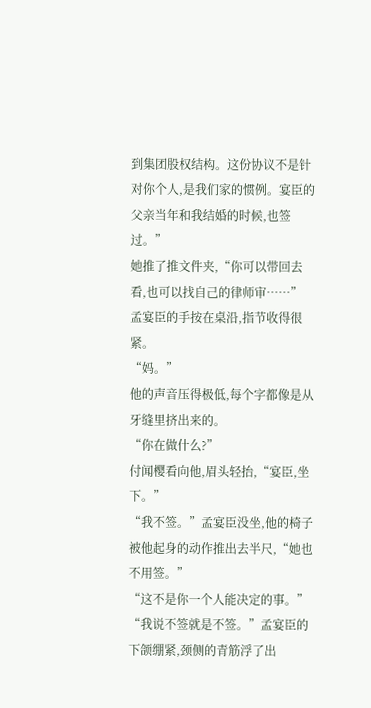到集团股权结构。这份协议不是针对你个人,是我们家的惯例。宴臣的父亲当年和我结婚的时候,也签过。”
她推了推文件夹,“你可以带回去看,也可以找自己的律师审……”
孟宴臣的手按在桌沿,指节收得很紧。
“妈。”
他的声音压得极低,每个字都像是从牙缝里挤出来的。
“你在做什么?”
付闻樱看向他,眉头轻抬,“宴臣,坐下。”
“我不签。”孟宴臣没坐,他的椅子被他起身的动作推出去半尺,“她也不用签。”
“这不是你一个人能决定的事。”
“我说不签就是不签。”孟宴臣的下颌绷紧,颈侧的青筋浮了出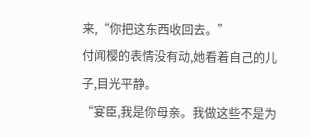来,“你把这东西收回去。”
付闻樱的表情没有动,她看着自己的儿子,目光平静。
“宴臣,我是你母亲。我做这些不是为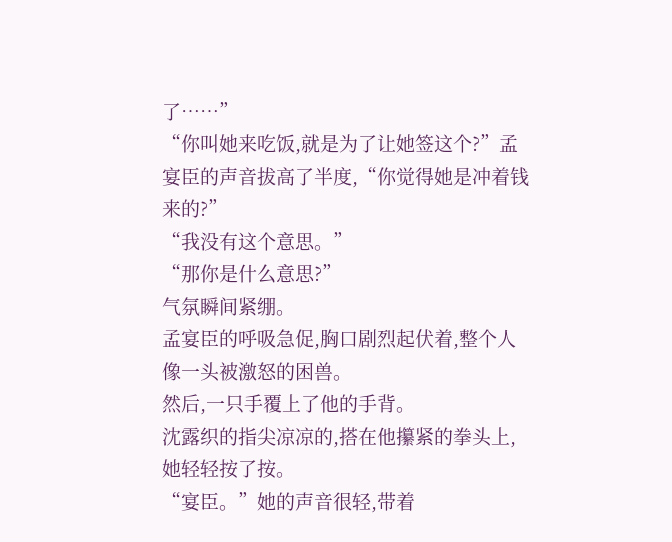了……”
“你叫她来吃饭,就是为了让她签这个?”孟宴臣的声音拔高了半度,“你觉得她是冲着钱来的?”
“我没有这个意思。”
“那你是什么意思?”
气氛瞬间紧绷。
孟宴臣的呼吸急促,胸口剧烈起伏着,整个人像一头被激怒的困兽。
然后,一只手覆上了他的手背。
沈露织的指尖凉凉的,搭在他攥紧的拳头上,她轻轻按了按。
“宴臣。”她的声音很轻,带着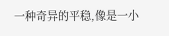一种奇异的平稳,像是一小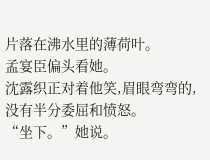片落在沸水里的薄荷叶。
孟宴臣偏头看她。
沈露织正对着他笑,眉眼弯弯的,没有半分委屈和愤怒。
“坐下。”她说。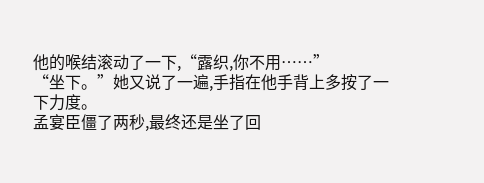他的喉结滚动了一下,“露织,你不用……”
“坐下。”她又说了一遍,手指在他手背上多按了一下力度。
孟宴臣僵了两秒,最终还是坐了回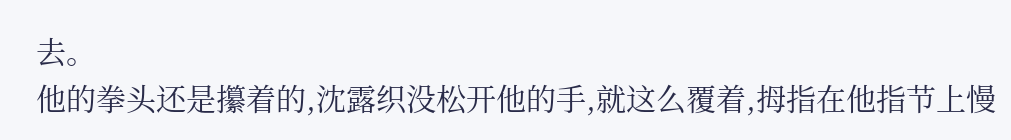去。
他的拳头还是攥着的,沈露织没松开他的手,就这么覆着,拇指在他指节上慢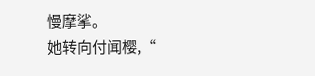慢摩挲。
她转向付闻樱,“